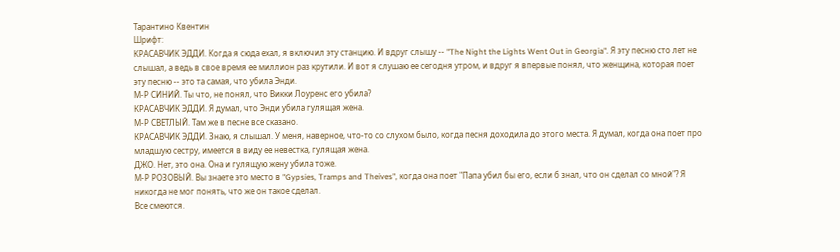Тарантино Квентин
Шрифт:
КРАСАВЧИК ЭДДИ. Когда я сюда ехал, я включил эту станцию. И вдруг слышу -- "The Night the Lights Went Out in Georgia". Я эту песню сто лет не слышал, а ведь в свое время ее миллион раз крутили. И вот я слушаю ее сегодня утром, и вдруг я впервые понял, что женщина, которая поет эту песню -- это та самая, что убила Энди.
М-Р СИНИЙ. Ты что, не понял, что Викки Лоуренс его убила?
КРАСАВЧИК ЭДДИ. Я думал, что Энди убила гулящая жена.
М-Р СВЕТЛЫЙ. Там же в песне все сказано.
КРАСАВЧИК ЭДДИ. Знаю, я слышал. У меня, наверное, что-то со слухом было, когда песня доходила до этого места. Я думал, когда она поет про младшую сестру, имеется в виду ее невестка, гулящая жена.
ДЖО. Нет, это она. Она и гулящую жену убила тоже.
М-Р РОЗОВЫЙ. Вы знаете это место в "Gypsies, Tramps and Theives", когда она поет "Папа убил бы его, если б знал, что он сделал со мной"? Я никогда не мог понять, что же он такое сделал.
Все смеются.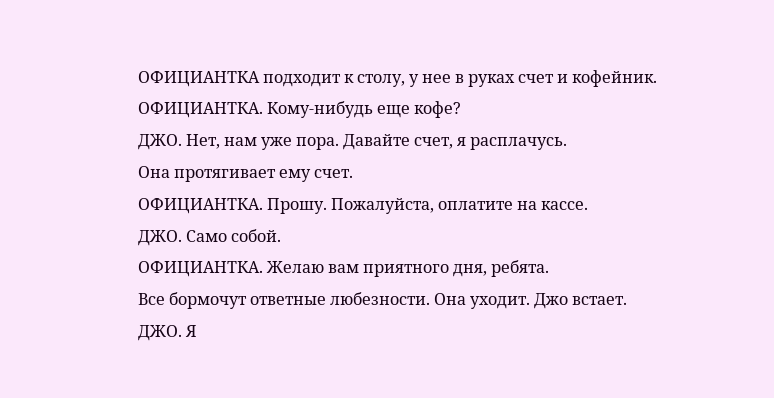ОФИЦИАНТКА подходит к столу, у нее в руках счет и кофейник.
ОФИЦИАНТКА. Кому-нибудь еще кофе?
ДЖО. Нет, нам уже пора. Давайте счет, я расплачусь.
Она протягивает ему счет.
ОФИЦИАНТКА. Прошу. Пожалуйста, оплатите на кассе.
ДЖО. Само собой.
ОФИЦИАНТКА. Желаю вам приятного дня, ребята.
Все бормочут ответные любезности. Она уходит. Джо встает.
ДЖО. Я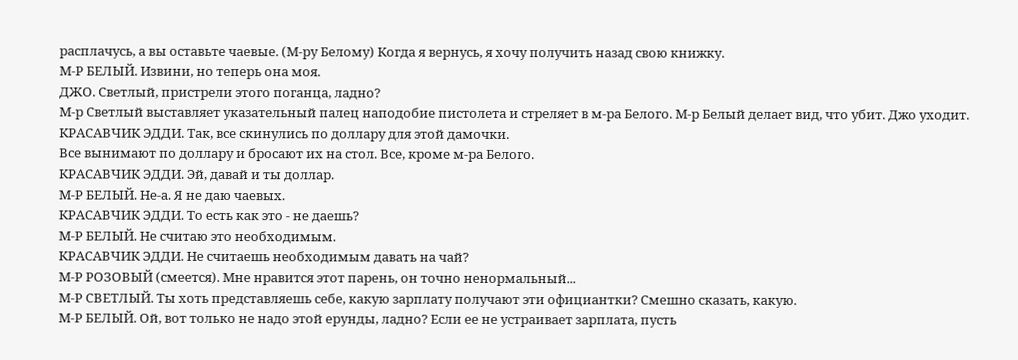расплачусь, а вы оставьте чаевые. (М-ру Белому) Когда я вернусь, я хочу получить назад свою книжку.
М-Р БЕЛЫЙ. Извини, но теперь она моя.
ДЖО. Светлый, пристрели этого поганца, ладно?
М-р Светлый выставляет указательный палец наподобие пистолета и стреляет в м-ра Белого. М-р Белый делает вид, что убит. Джо уходит.
КРАСАВЧИК ЭДДИ. Так, все скинулись по доллару для этой дамочки.
Все вынимают по доллару и бросают их на стол. Все, кроме м-ра Белого.
КРАСАВЧИК ЭДДИ. Эй, давай и ты доллар.
М-Р БЕЛЫЙ. Не-а. Я не даю чаевых.
КРАСАВЧИК ЭДДИ. То есть как это - не даешь?
М-Р БЕЛЫЙ. Не считаю это необходимым.
КРАСАВЧИК ЭДДИ. Не считаешь необходимым давать на чай?
М-Р РОЗОВЫЙ (смеется). Мне нравится этот парень, он точно ненормальный...
М-Р СВЕТЛЫЙ. Ты хоть представляешь себе, какую зарплату получают эти официантки? Смешно сказать, какую.
М-Р БЕЛЫЙ. Ой, вот только не надо этой ерунды, ладно? Если ее не устраивает зарплата, пусть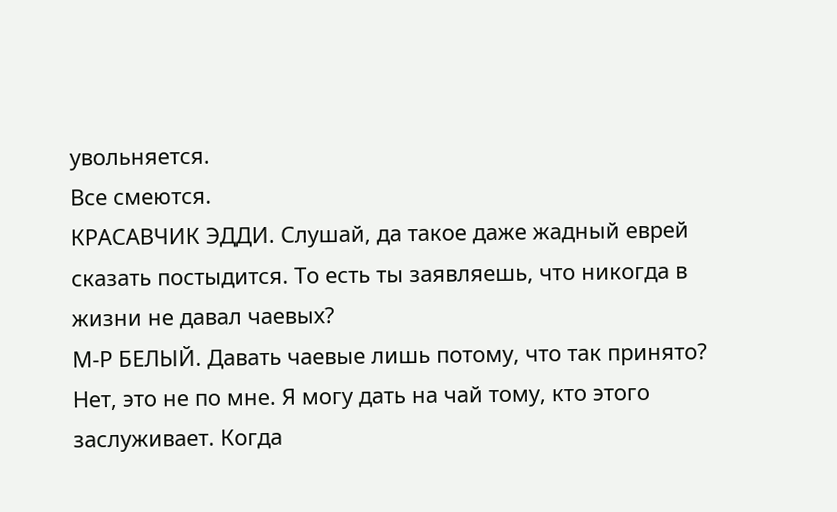увольняется.
Все смеются.
КРАСАВЧИК ЭДДИ. Слушай, да такое даже жадный еврей сказать постыдится. То есть ты заявляешь, что никогда в жизни не давал чаевых?
М-Р БЕЛЫЙ. Давать чаевые лишь потому, что так принято? Нет, это не по мне. Я могу дать на чай тому, кто этого заслуживает. Когда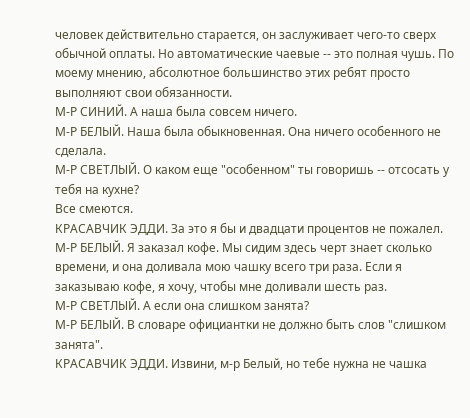человек действительно старается, он заслуживает чего-то сверх обычной оплаты. Но автоматические чаевые -- это полная чушь. По моему мнению, абсолютное большинство этих ребят просто выполняют свои обязанности.
М-Р СИНИЙ. А наша была совсем ничего.
М-Р БЕЛЫЙ. Наша была обыкновенная. Она ничего особенного не сделала.
М-Р СВЕТЛЫЙ. О каком еще "особенном" ты говоришь -- отсосать у тебя на кухне?
Все смеются.
КРАСАВЧИК ЭДДИ. За это я бы и двадцати процентов не пожалел.
М-Р БЕЛЫЙ. Я заказал кофе. Мы сидим здесь черт знает сколько времени, и она доливала мою чашку всего три раза. Если я заказываю кофе, я хочу, чтобы мне доливали шесть раз.
М-Р СВЕТЛЫЙ. А если она слишком занята?
М-Р БЕЛЫЙ. В словаре официантки не должно быть слов "слишком занята".
КРАСАВЧИК ЭДДИ. Извини, м-р Белый, но тебе нужна не чашка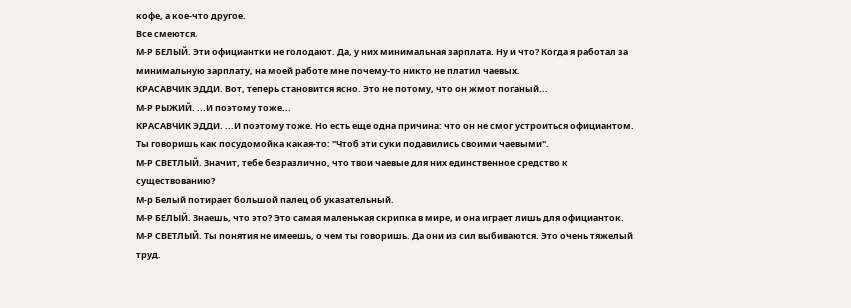кофе, а кое-что другое.
Все смеются.
М-Р БЕЛЫЙ. Эти официантки не голодают. Да, у них минимальная зарплата. Ну и что? Когда я работал за минимальную зарплату, на моей работе мне почему-то никто не платил чаевых.
КРАСАВЧИК ЭДДИ. Вот, теперь становится ясно. Это не потому, что он жмот поганый...
М-Р РЫЖИЙ. ...И поэтому тоже...
КРАСАВЧИК ЭДДИ. ...И поэтому тоже. Но есть еще одна причина: что он не смог устроиться официантом. Ты говоришь как посудомойка какая-то: "Чтоб эти суки подавились своими чаевыми".
М-Р СВЕТЛЫЙ. Значит, тебе безразлично, что твои чаевые для них единственное средство к существованию?
М-р Белый потирает большой палец об указательный.
М-Р БЕЛЫЙ. Знаешь, что это? Это самая маленькая скрипка в мире, и она играет лишь для официанток.
М-Р СВЕТЛЫЙ. Ты понятия не имеешь, о чем ты говоришь. Да они из сил выбиваются. Это очень тяжелый труд.